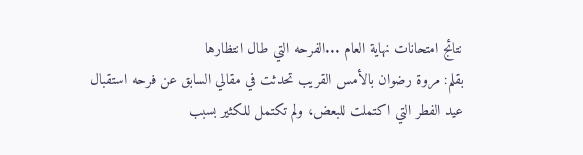نتائج امتحانات نهاية العام ...الفرحه التي طال انتظارها
بقلم: مروة رضوان بالأمس القريب تحدثت في مقالي السابق عن فرحه استقبال عيد الفطر التي اكتملت للبعض، ولم تكتمل للكثير بسبب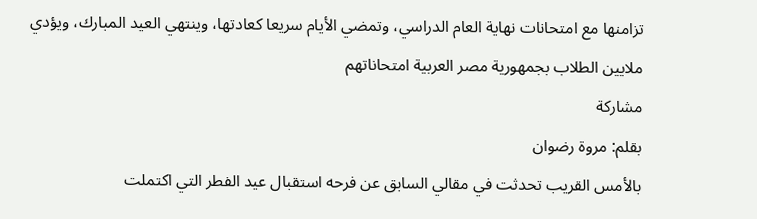تزامنها مع امتحانات نهاية العام الدراسي، وتمضي الأيام سريعا كعادتها، وينتهي العيد المبارك، ويؤدي ملايين الطلاب بجمهورية مصر العربية امتحاناتهم
مشاركة
بقلم: مروة رضوان
بالأمس القريب تحدثت في مقالي السابق عن فرحه استقبال عيد الفطر التي اكتملت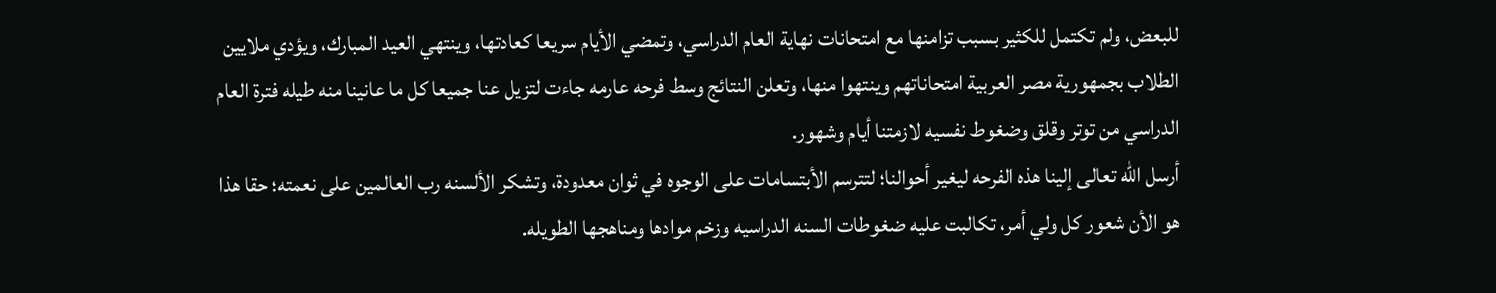للبعض، ولم تكتمل للكثير بسبب تزامنها مع امتحانات نهاية العام الدراسي، وتمضي الأيام سريعا كعادتها، وينتهي العيد المبارك، ويؤدي ملايين الطلاب بجمهورية مصر العربية امتحاناتهم وينتهوا منها، وتعلن النتائج وسط فرحه عارمه جاءت لتزيل عنا جميعا كل ما عانينا منه طيله فترة العام الدراسي من توتر وقلق وضغوط نفسيه لازمتنا أيام وشهور.
أرسل الله تعالى إلينا هذه الفرحه ليغير أحوالنا؛ لتترسم الأبتسامات على الوجوه في ثوان معدودة، وتشكر الألسنه رب العالمين على نعمته؛ حقا هذا هو الأن شعور كل ولي أمر، تكالبت عليه ضغوطات السنه الدراسيه وزخم موادها ومناهجها الطويله.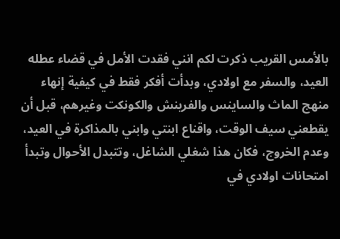بالأمس القريب ذكرت لكم انني فقدت الأمل في قضاء عطله العيد، والسفر مع اولادي، وبدأت أفكر فقط في كيفية إنهاء منهج الماث والساينس والفرينش والكونكت وغيرهم، قبل أن يقطعني سيف الوقت، واقناع ابنتي وابني بالمذاكرة في العيد، وعدم الخروج، فكان هذا شغلي الشاغل، وتتبدل الأحوال وتبدأ امتحانات اولادي في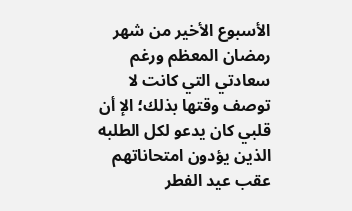الأسبوع الأخير من شهر رمضان المعظم ورغم سعادتي التي كانت لا توصف وقتها بذلك؛ الإ أن قلبي كان يدعو لكل الطلبه الذين يؤدون امتحاناتهم عقب عيد الفطر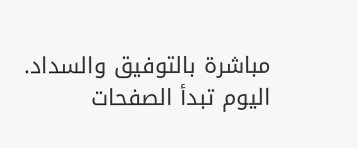مباشرة بالتوفيق والسداد.
اليوم تبدأ الصفحات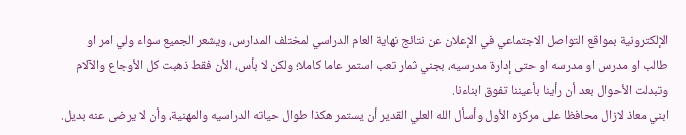الإلكترونية بمواقع التواصل الاجتماعي في الإعلان عن نتائج نهاية العام الدراسي لمختلف المدارس، ويشعر الجميع سواء ولي امر او طالب او مدرس او مدرسه او حتى إدارة مدرسيه، بجني ثمار تعب استمر عاما كاملا؛ ولكن لا بأس، الأن فقط ذهبت كل الأوجاع والآلام وتبدلت الأحوال بعد أن رأينا بأعيننا تفوق ابناءنا.
ابني معاذ لازال محافظا على مركزه الأول وأسأل الله العلي القدير أن يستمر هكذا طوال حياته الدراسيه والمهنية، وأن لا يرضى عنه بديل.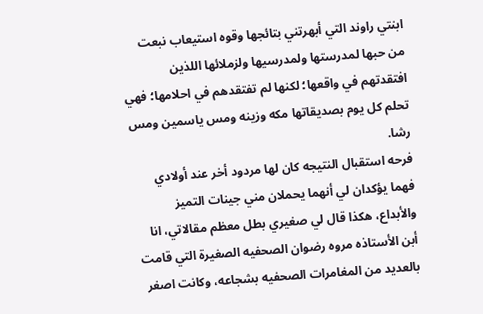ابنتي راوند التي أبهرتني بتائجها وقوه استيعاب نبعت من حبها لمدرستها ولمدرسيها ولزملائها اللذين افتقدتهم في واقعها؛ لكنها لم تفتقدهم في احلامها؛ فهي تحلم كل يوم بصديقاتها مكه وزينه ومس ياسمين ومس رشا.
فرحه استقبال النتيجه كان لها مردود أخر عند أولادي فهما يؤكدان لي أنهما يحملان مني جينات التميز والأبداع، هكذا قال لي صغيري بطل معظم مقالاتي، انا أبن الأستاذه مروه رضوان الصحفيه الصغيرة التي قامت بالعديد من المغامرات الصحفيه بشجاعه، وكانت اصغر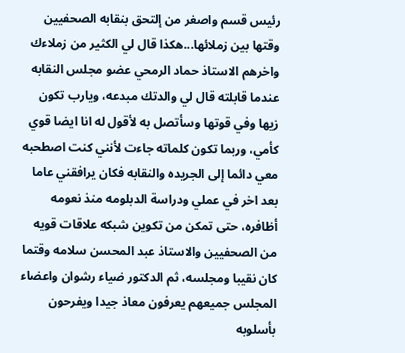رئيس قسم واصغر من إلتحق بنقابه الصحفيين وقتها بين زملائها...هكذا قال لي الكثير من زملاءك واخرهم الاستاذ حماد الرمحي عضو مجلس النقابه عندما قابلته قال لي والدتك مبدعه، ويارب تكون زيها وفي قوتها وسأتصل به لأقول له انا ايضا قوي كأمي، وربما تكون كلماته جاءت لأنني كنت اصطحبه معي دائما إلى الجريده والنقابه فكان يرافقني عاما بعد اخر في عملي ودراسة الدبلومه منذ نعومه أظافره، حتى تمكن من تكوين شبكه علاقات قويه من الصحفيين والاستاذ عبد المحسن سلامه وقتما كان نقيبا ومجلسه، ثم الدكتور ضياء رشوان واعضاء المجلس جميعهم يعرفون معاذ جيدا ويفرحون بأسلوبه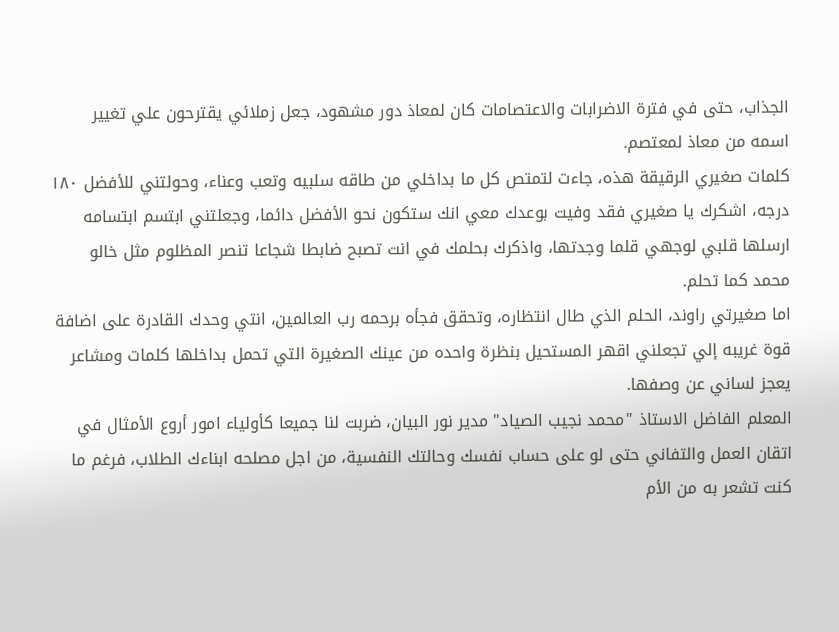الجذاب، حتى في فترة الاضرابات والاعتصامات كان لمعاذ دور مشهود، جعل زملائي يقترحون علي تغيير اسمه من معاذ لمعتصم.
كلمات صغيري الرقيقة هذه، جاءت لتمتص كل ما بداخلي من طاقه سلبيه وتعب وعناء، وحولتني للأفضل ١٨٠ درجه، اشكرك يا صغيري فقد وفيت بوعدك معي انك ستكون نحو الأفضل دائما، وجعلتني ابتسم ابتسامه ارسلها قلبي لوجهي قلما وجدتها، واذكرك بحلمك في انت تصبح ضابطا شجاعا تنصر المظلوم مثل خالو محمد كما تحلم.
اما صغيرتي راوند، الحلم الذي طال انتظاره، وتحقق فجأه برحمه رب العالمين، انتي وحدك القادرة على اضافة قوة غريبه إلي تجعلني اقهر المستحيل بنظرة واحده من عينك الصغيرة التي تحمل بداخلها كلمات ومشاعر يعجز لساني عن وصفها.
المعلم الفاضل الاستاذ "محمد نجيب الصياد" مدير نور البيان، ضربت لنا جميعا كأولياء امور أروع الأمثال في اتقان العمل والتفاني حتى لو على حساب نفسك وحالتك النفسية، من اجل مصلحه ابناءك الطلاب، فرغم ما كنت تشعر به من الأم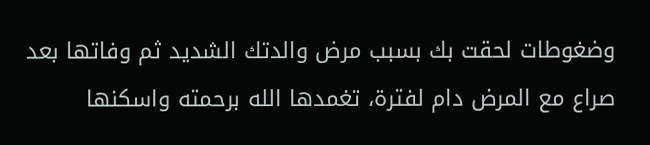وضغوطات لحقت بك بسبب مرض والدتك الشديد ثم وفاتها بعد صراع مع المرض دام لفترة، تغمدها الله برحمته واسكنها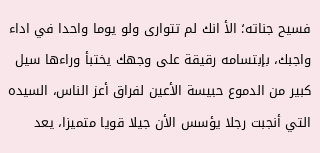فسيح جناته؛ الأ انك لم تتوارى ولو يوما واحدا في اداء واجبك، بإبتسامه رقيقة على وجهك يختبأ وراءها سيل كبير من الدموع حبيسة الأعين لفراق أعز الناس، السيده التي أنجبت رجلا يؤسس الأن جيلا قويا متميزا، يعد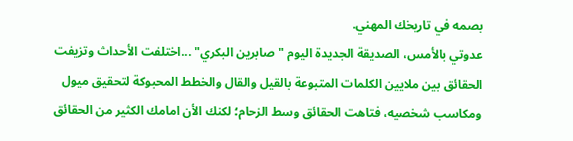بصمه في تاريخك المهني.
عدوتي بالأمس، الصديقة الجديدة اليوم "صابرين البكري" ...اختلفت الأحداث وتزيفت الحقائق بين ملايين الكلمات المتبوعة بالقيل والقال والخطط المحبوكة لتحقيق ميول ومكاسب شخصيه، فتاهت الحقائق وسط الزحام؛ لكنك الأن امامك الكثير من الحقائق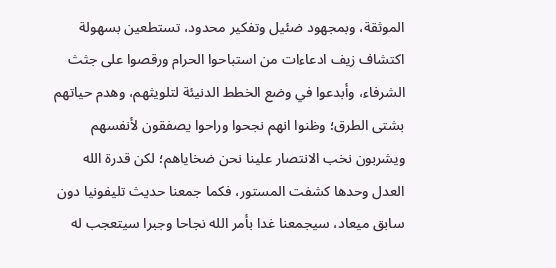الموثقة، وبمجهود ضئيل وتفكير محدود، تستطعين بسهولة اكتشاف زيف ادعاءات من استباحوا الحرام ورقصوا على جثث الشرفاء، وأبدعوا في وضع الخطط الدنيئة لتلويثهم، وهدم حياتهم بشتى الطرق؛ وظنوا انهم نجحوا وراحوا يصفقون لأنفسهم ويشربون نخب الانتصار علينا نحن ضخاياهم؛ لكن قدرة الله العدل وحدها كشفت المستور، فكما جمعنا حديث تليفونيا دون سابق ميعاد، سيجمعنا غدا بأمر الله نجاحا وجبرا سيتعجب له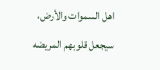اهل السموات والأرض، سيجعل قلوبهم المريضه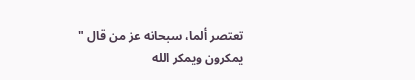تعتصر ألما، سبحانه عز من قال " يمكرون ويمكر الله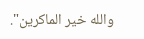والله خير الماكرين".